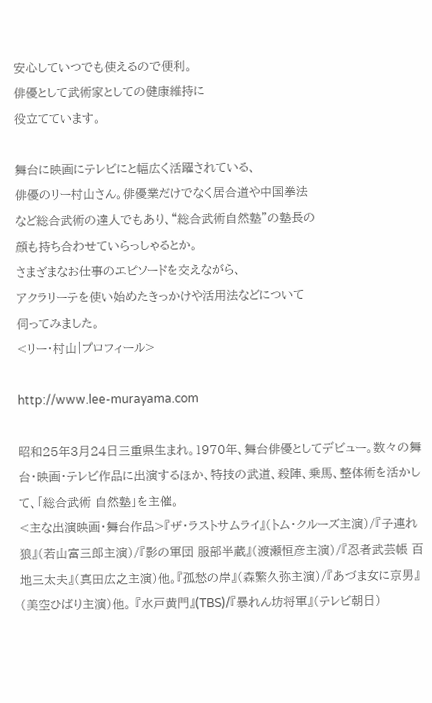安心していつでも使えるので便利。
俳優として武術家としての健康維持に
役立てています。

舞台に映画にテレビにと幅広く活躍されている、
俳優のリー村山さん。俳優業だけでなく居合道や中国拳法
など総合武術の達人でもあり、“総合武術自然塾”の塾長の
顔も持ち合わせていらっしゃるとか。
さまざまなお仕事のエピソードを交えながら、
アクラリーテを使い始めたきっかけや活用法などについて
伺ってみました。
<リー・村山|プロフィール>

http://www.lee-murayama.com

昭和25年3月24日三重県生まれ。1970年、舞台俳優としてデビュー。数々の舞台・映画・テレビ作品に出演するほか、特技の武道、殺陣、乗馬、整体術を活かして、「総合武術 自然塾」を主催。
<主な出演映画・舞台作品>『ザ・ラストサムライ』(トム・クルーズ主演)/『子連れ狼』(若山富三郎主演)/『影の軍団 服部半蔵』(渡瀬恒彦主演)/『忍者武芸帳 百地三太夫』(真田広之主演)他。『孤愁の岸』(森繁久弥主演)/『あづま女に京男』(美空ひばり主演)他。 『水戸黄門』(TBS)/『暴れん坊将軍』(テレビ朝日)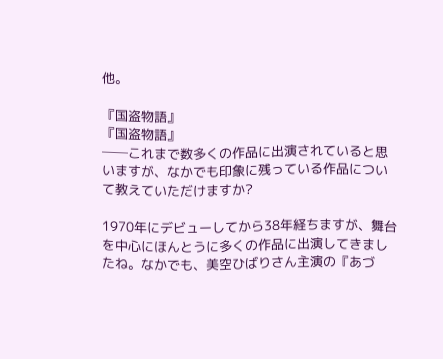他。

『国盗物語』
『国盗物語』
──これまで数多くの作品に出演されていると思いますが、なかでも印象に残っている作品について教えていただけますか?

1970年にデビューしてから38年経ちますが、舞台を中心にほんとうに多くの作品に出演してきましたね。なかでも、美空ひばりさん主演の『あづ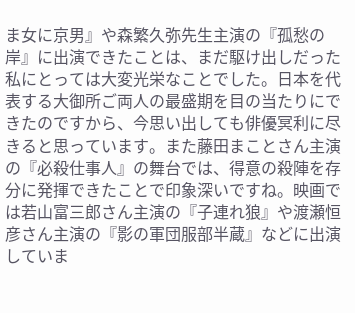ま女に京男』や森繁久弥先生主演の『孤愁の岸』に出演できたことは、まだ駆け出しだった私にとっては大変光栄なことでした。日本を代表する大御所ご両人の最盛期を目の当たりにできたのですから、今思い出しても俳優冥利に尽きると思っています。また藤田まことさん主演の『必殺仕事人』の舞台では、得意の殺陣を存分に発揮できたことで印象深いですね。映画では若山富三郎さん主演の『子連れ狼』や渡瀬恒彦さん主演の『影の軍団服部半蔵』などに出演していま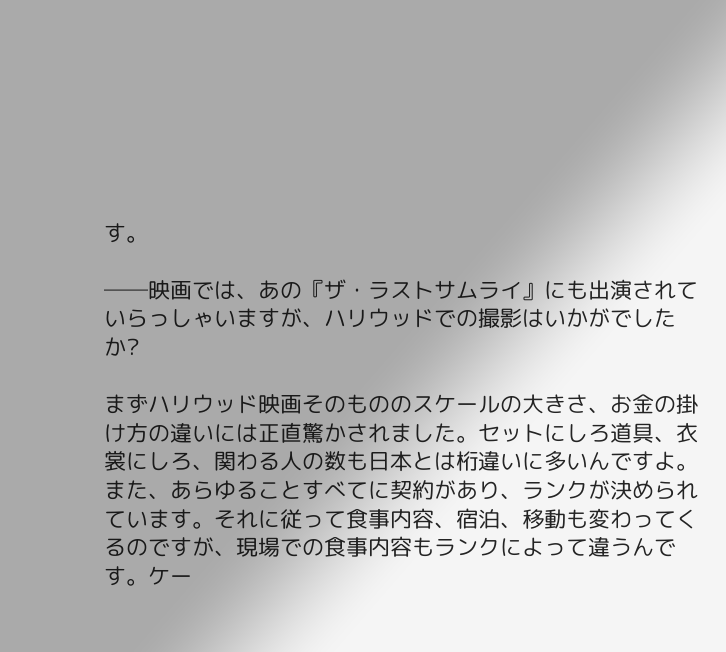す。

──映画では、あの『ザ・ラストサムライ』にも出演されていらっしゃいますが、ハリウッドでの撮影はいかがでしたか?

まずハリウッド映画そのもののスケールの大きさ、お金の掛け方の違いには正直驚かされました。セットにしろ道具、衣裳にしろ、関わる人の数も日本とは桁違いに多いんですよ。また、あらゆることすべてに契約があり、ランクが決められています。それに従って食事内容、宿泊、移動も変わってくるのですが、現場での食事内容もランクによって違うんです。ケー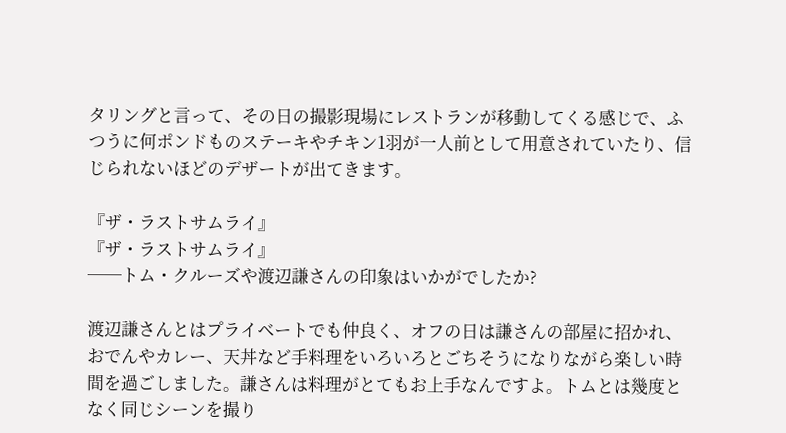タリングと言って、その日の撮影現場にレストランが移動してくる感じで、ふつうに何ポンドものステーキやチキン1羽が一人前として用意されていたり、信じられないほどのデザートが出てきます。

『ザ・ラストサムライ』
『ザ・ラストサムライ』
──トム・クルーズや渡辺謙さんの印象はいかがでしたか?

渡辺謙さんとはプライベートでも仲良く、オフの日は謙さんの部屋に招かれ、おでんやカレー、天丼など手料理をいろいろとごちそうになりながら楽しい時間を過ごしました。謙さんは料理がとてもお上手なんですよ。トムとは幾度となく同じシーンを撮り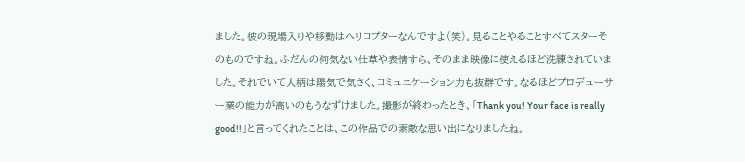ました。彼の現場入りや移動はヘリコプターなんですよ(笑)。見ることやることすべてスターそのものですね。ふだんの何気ない仕草や表情すら、そのまま映像に使えるほど洗練されていました。それでいて人柄は陽気で気さく、コミュニケーション力も抜群です。なるほどプロデューサー業の能力が高いのもうなずけました。撮影が終わったとき、「Thank you! Your face is really good!!」と言ってくれたことは、この作品での素敵な思い出になりましたね。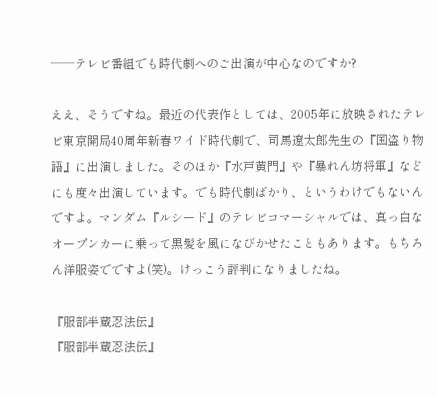──テレビ番組でも時代劇へのご出演が中心なのですか?

ええ、そうですね。最近の代表作としては、2005年に放映されたテレビ東京開局40周年新春ワイド時代劇で、司馬遼太郎先生の『国盗り物語』に出演しました。そのほか『水戸黄門』や『暴れん坊将軍』などにも度々出演しています。でも時代劇ばかり、というわけでもないんですよ。マンダム『ルシード』のテレビコマーシャルでは、真っ白なオープンカーに乗って黒髪を風になびかせたこともあります。もちろん洋服姿でですよ(笑)。けっこう評判になりましたね。

『服部半蔵忍法伝』
『服部半蔵忍法伝』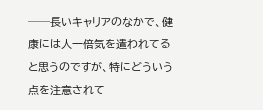──長いキャリアのなかで、健康には人一倍気を遣われてると思うのですが、特にどういう点を注意されて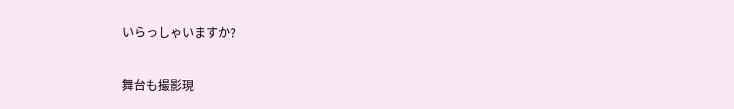いらっしゃいますか?

舞台も撮影現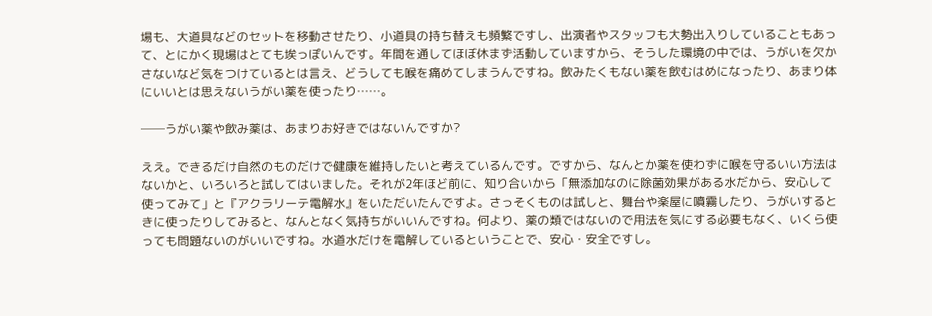場も、大道具などのセットを移動させたり、小道具の持ち替えも頻繁ですし、出演者やスタッフも大勢出入りしていることもあって、とにかく現場はとても埃っぽいんです。年間を通してほぼ休まず活動していますから、そうした環境の中では、うがいを欠かさないなど気をつけているとは言え、どうしても喉を痛めてしまうんですね。飲みたくもない薬を飲むはめになったり、あまり体にいいとは思えないうがい薬を使ったり……。

──うがい薬や飲み薬は、あまりお好きではないんですか?

ええ。できるだけ自然のものだけで健康を維持したいと考えているんです。ですから、なんとか薬を使わずに喉を守るいい方法はないかと、いろいろと試してはいました。それが2年ほど前に、知り合いから「無添加なのに除菌効果がある水だから、安心して使ってみて」と『アクラリーテ電解水』をいただいたんですよ。さっそくものは試しと、舞台や楽屋に噴霧したり、うがいするときに使ったりしてみると、なんとなく気持ちがいいんですね。何より、薬の類ではないので用法を気にする必要もなく、いくら使っても問題ないのがいいですね。水道水だけを電解しているということで、安心・安全ですし。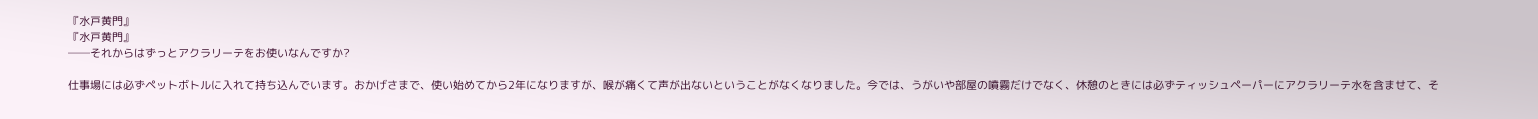『水戸黄門』
『水戸黄門』
──それからはずっとアクラリーテをお使いなんですか?

仕事場には必ずペットボトルに入れて持ち込んでいます。おかげさまで、使い始めてから2年になりますが、喉が痛くて声が出ないということがなくなりました。今では、うがいや部屋の噴霧だけでなく、休憩のときには必ずティッシュペーパーにアクラリーテ水を含ませて、そ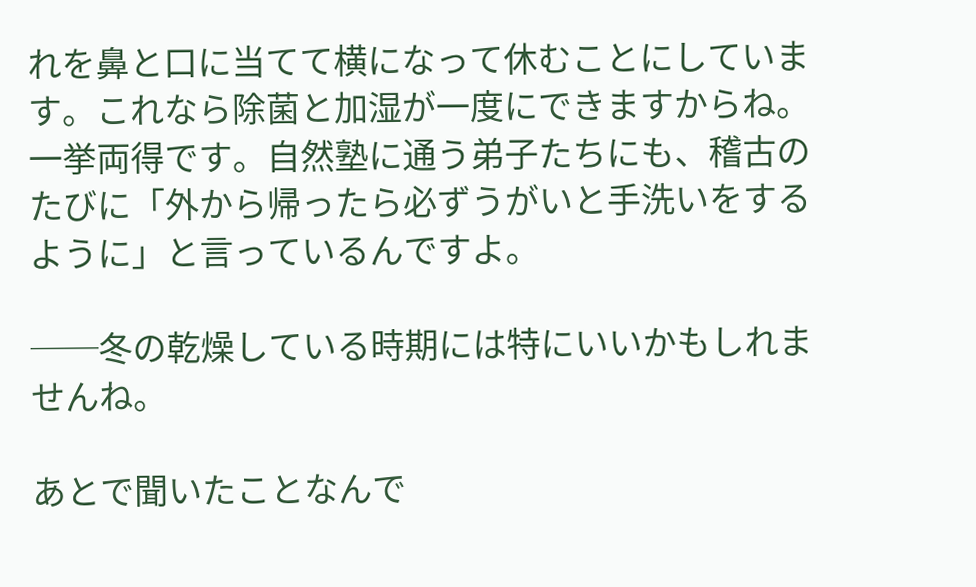れを鼻と口に当てて横になって休むことにしています。これなら除菌と加湿が一度にできますからね。一挙両得です。自然塾に通う弟子たちにも、稽古のたびに「外から帰ったら必ずうがいと手洗いをするように」と言っているんですよ。

──冬の乾燥している時期には特にいいかもしれませんね。

あとで聞いたことなんで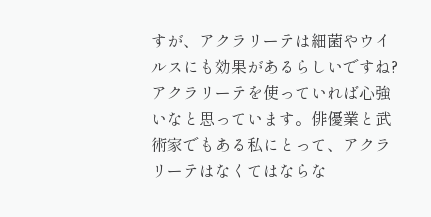すが、アクラリーテは細菌やウイルスにも効果があるらしいですね? アクラリーテを使っていれば心強いなと思っています。俳優業と武術家でもある私にとって、アクラリーテはなくてはならな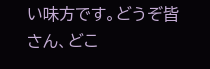い味方です。どうぞ皆さん、どこ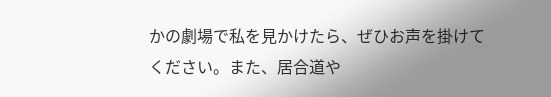かの劇場で私を見かけたら、ぜひお声を掛けてください。また、居合道や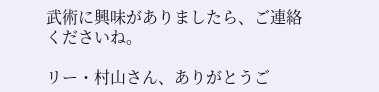武術に興味がありましたら、ご連絡くださいね。

リー・村山さん、ありがとうご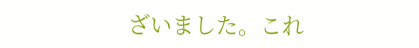ざいました。これ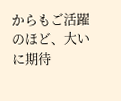からもご活躍のほど、大いに期待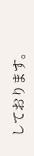しております。